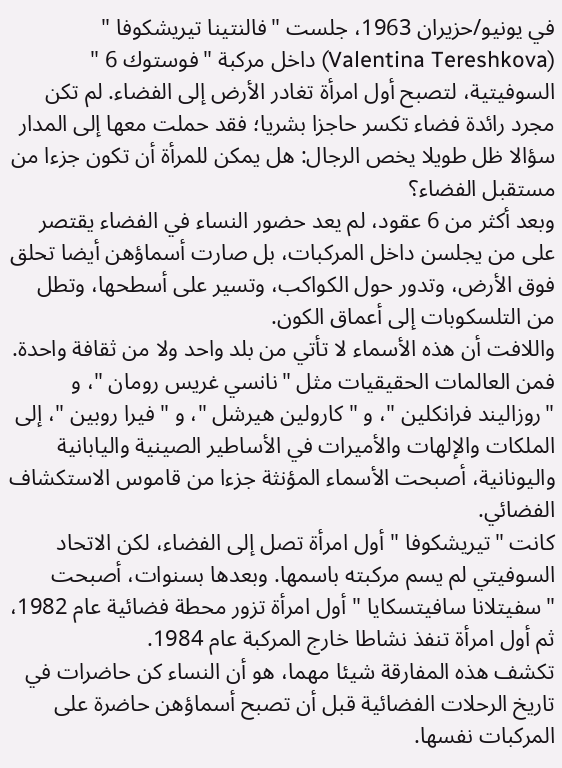في يونيو/حزيران 1963، جلست "فالنتينا تيريشكوفا " (Valentina Tereshkova) داخل مركبة "فوستوك 6 " السوفيتية، لتصبح أول امرأة تغادر الأرض إلى الفضاء. لم تكن مجرد رائدة فضاء تكسر حاجزا بشريا؛ فقد حملت معها إلى المدار سؤالا ظل طويلا يخص الرجال: هل يمكن للمرأة أن تكون جزءا من مستقبل الفضاء؟
وبعد أكثر من 6 عقود، لم يعد حضور النساء في الفضاء يقتصر على من يجلسن داخل المركبات، بل صارت أسماؤهن أيضا تحلق فوق الأرض، وتدور حول الكواكب، وتسير على أسطحها، وتطل من التلسكوبات إلى أعماق الكون.
واللافت أن هذه الأسماء لا تأتي من بلد واحد ولا من ثقافة واحدة. فمن العالمات الحقيقيات مثل "نانسي غريس رومان "، و "روزاليند فرانكلين "، و "كارولين هيرشل "، و "فيرا روبين "، إلى الملكات والإلهات والأميرات في الأساطير الصينية واليابانية واليونانية، أصبحت الأسماء المؤنثة جزءا من قاموس الاستكشاف الفضائي.
كانت "تيريشكوفا " أول امرأة تصل إلى الفضاء، لكن الاتحاد السوفيتي لم يسم مركبته باسمها. وبعدها بسنوات، أصبحت "سفيتلانا سافيتسكايا " أول امرأة تزور محطة فضائية عام 1982، ثم أول امرأة تنفذ نشاطا خارج المركبة عام 1984.
تكشف هذه المفارقة شيئا مهما، هو أن النساء كن حاضرات في تاريخ الرحلات الفضائية قبل أن تصبح أسماؤهن حاضرة على المركبات نفسها.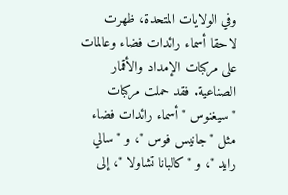وفي الولايات المتحدة، ظهرت لاحقا أسماء رائدات فضاء وعالمات على مركبات الإمداد والأقمار الصناعية. فقد حملت مركبات "سيغنوس " أسماء رائدات فضاء مثل "جانيس فوس "، و "سالي رايد "، و "كالبانا تشاولا "، إلى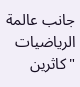جانب عالمة الرياضيات "كاثرين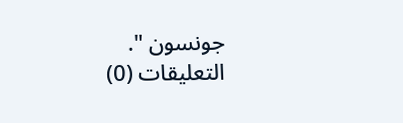جونسون ".
التعليقات (0)